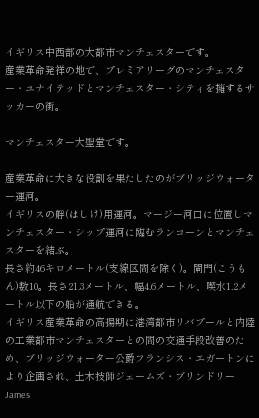イギリス中西部の大都市マンチェスターです。
産業革命発祥の地で、プレミアリーグのマンチェスター・ユナイテッドとマンチェスター・シティを擁するサッカーの街。

マンチェスター大聖堂です。

産業革命に大きな役割を果たしたのがブリッジウォーター運河。
イギリスの艀(はしけ)用運河。マージー河口に位置しマンチェスター・シップ運河に臨むランコーンとマンチェスターを結ぶ。
長さ約46キロメートル(支線区間を除く)。閘門(こうもん)数10。長さ21.3メートル、幅4.6メートル、喫水1.2メートル以下の船が通航できる。
イギリス産業革命の高揚期に港湾都市リバプールと内陸の工業都市マンチェスターとの間の交通手段改善のため、ブリッジウォーター公爵フランシス・エガートンにより企画され、土木技師ジェームズ・ブリンドリーJames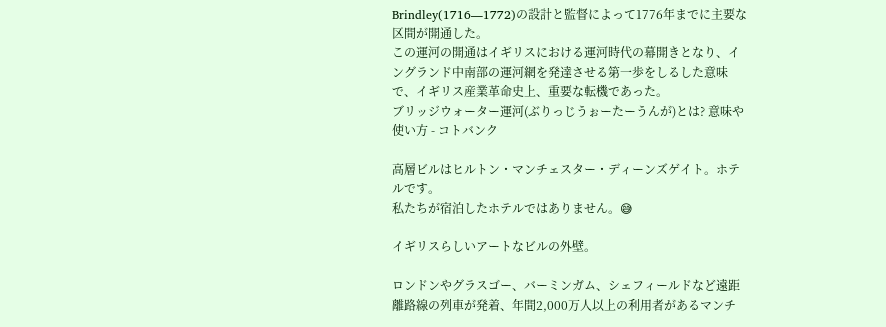Brindley(1716―1772)の設計と監督によって1776年までに主要な区間が開通した。
この運河の開通はイギリスにおける運河時代の幕開きとなり、イングランド中南部の運河網を発達させる第一歩をしるした意味で、イギリス産業革命史上、重要な転機であった。
ブリッジウォーター運河(ぶりっじうぉーたーうんが)とは? 意味や使い方 - コトバンク

高層ビルはヒルトン・マンチェスター・ディーンズゲイト。ホテルです。
私たちが宿泊したホテルではありません。😅

イギリスらしいアートなビルの外壁。

ロンドンやグラスゴー、バーミンガム、シェフィールドなど遠距離路線の列車が発着、年間2,000万人以上の利用者があるマンチ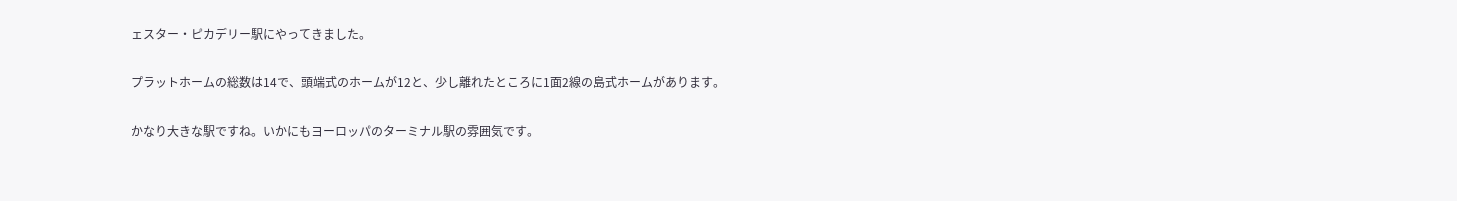ェスター・ピカデリー駅にやってきました。

プラットホームの総数は14で、頭端式のホームが12と、少し離れたところに1面2線の島式ホームがあります。

かなり大きな駅ですね。いかにもヨーロッパのターミナル駅の雰囲気です。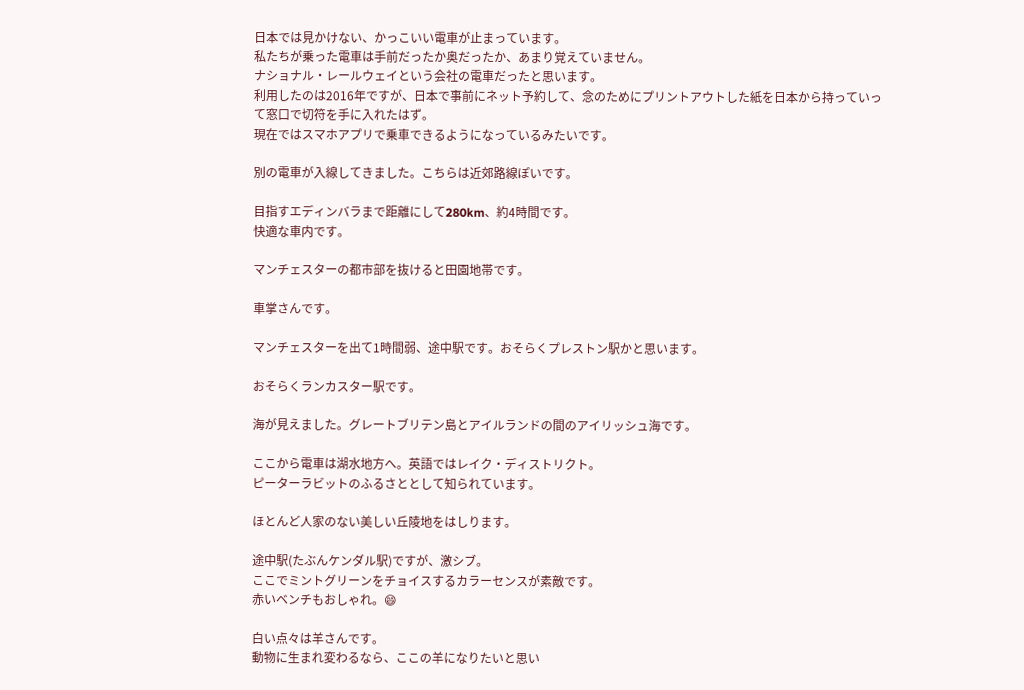日本では見かけない、かっこいい電車が止まっています。
私たちが乗った電車は手前だったか奥だったか、あまり覚えていません。
ナショナル・レールウェイという会社の電車だったと思います。
利用したのは2016年ですが、日本で事前にネット予約して、念のためにプリントアウトした紙を日本から持っていって窓口で切符を手に入れたはず。
現在ではスマホアプリで乗車できるようになっているみたいです。

別の電車が入線してきました。こちらは近郊路線ぽいです。

目指すエディンバラまで距離にして280km、約4時間です。
快適な車内です。

マンチェスターの都市部を抜けると田園地帯です。

車掌さんです。

マンチェスターを出て1時間弱、途中駅です。おそらくプレストン駅かと思います。

おそらくランカスター駅です。

海が見えました。グレートブリテン島とアイルランドの間のアイリッシュ海です。

ここから電車は湖水地方へ。英語ではレイク・ディストリクト。
ピーターラビットのふるさととして知られています。

ほとんど人家のない美しい丘陵地をはしります。

途中駅(たぶんケンダル駅)ですが、激シブ。
ここでミントグリーンをチョイスするカラーセンスが素敵です。
赤いベンチもおしゃれ。😄

白い点々は羊さんです。
動物に生まれ変わるなら、ここの羊になりたいと思い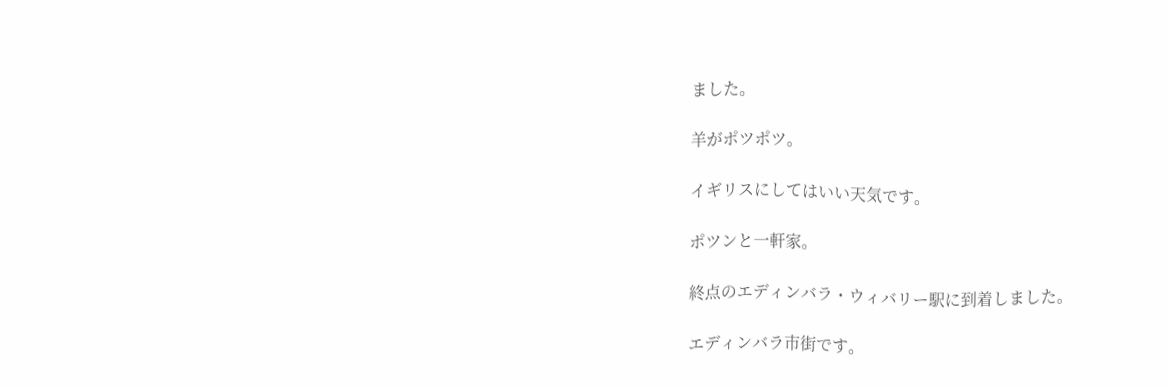ました。

羊がポツポツ。

イギリスにしてはいい天気です。

ポツンと一軒家。

終点のエディンバラ・ウィバリー駅に到着しました。

エディンバラ市街です。